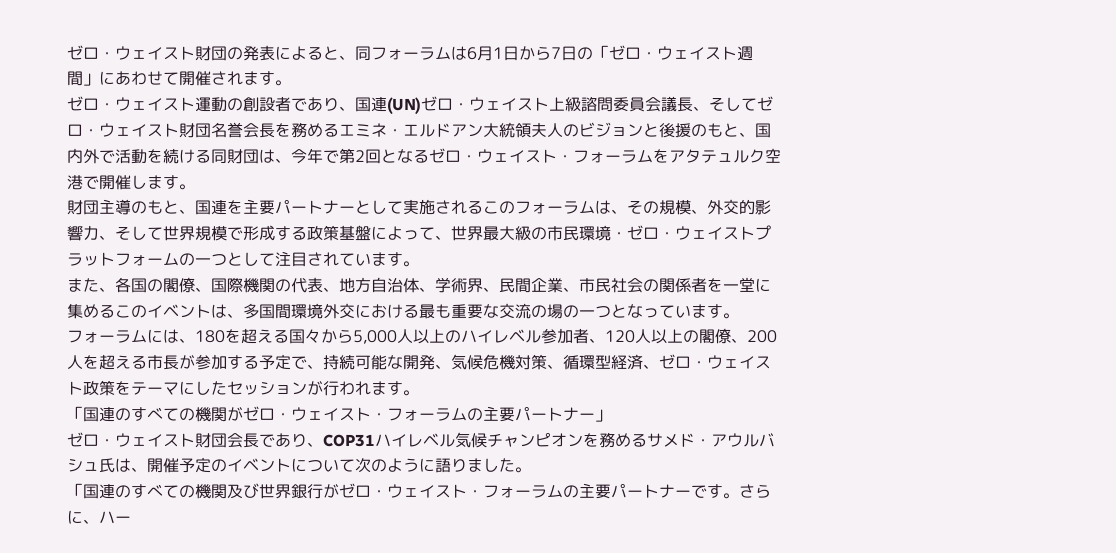ゼロ・ウェイスト財団の発表によると、同フォーラムは6月1日から7日の「ゼロ・ウェイスト週間」にあわせて開催されます。
ゼロ・ウェイスト運動の創設者であり、国連(UN)ゼロ・ウェイスト上級諮問委員会議長、そしてゼロ・ウェイスト財団名誉会長を務めるエミネ・エルドアン大統領夫人のビジョンと後援のもと、国内外で活動を続ける同財団は、今年で第2回となるゼロ・ウェイスト・フォーラムをアタテュルク空港で開催します。
財団主導のもと、国連を主要パートナーとして実施されるこのフォーラムは、その規模、外交的影響力、そして世界規模で形成する政策基盤によって、世界最大級の市民環境・ゼロ・ウェイストプラットフォームの一つとして注目されています。
また、各国の閣僚、国際機関の代表、地方自治体、学術界、民間企業、市民社会の関係者を一堂に集めるこのイベントは、多国間環境外交における最も重要な交流の場の一つとなっています。
フォーラムには、180を超える国々から5,000人以上のハイレベル参加者、120人以上の閣僚、200人を超える市長が参加する予定で、持続可能な開発、気候危機対策、循環型経済、ゼロ・ウェイスト政策をテーマにしたセッションが行われます。
「国連のすべての機関がゼロ・ウェイスト・フォーラムの主要パートナー」
ゼロ・ウェイスト財団会長であり、COP31ハイレベル気候チャンピオンを務めるサメド・アウルバシュ氏は、開催予定のイベントについて次のように語りました。
「国連のすべての機関及び世界銀行がゼロ・ウェイスト・フォーラムの主要パートナーです。さらに、ハー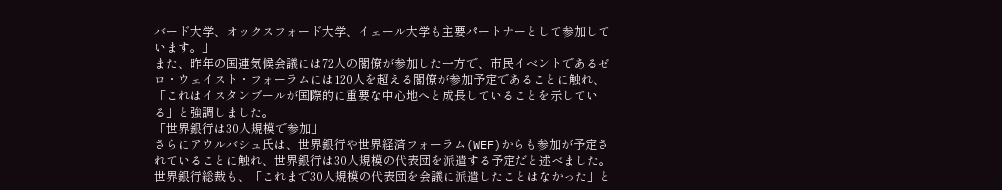バード大学、オックスフォード大学、イェール大学も主要パートナーとして参加しています。」
また、昨年の国連気候会議には72人の閣僚が参加した一方で、市民イベントであるゼロ・ウェイスト・フォーラムには120人を超える閣僚が参加予定であることに触れ、「これはイスタンブールが国際的に重要な中心地へと成長していることを示している」と強調しました。
「世界銀行は30人規模で参加」
さらにアウルバシュ氏は、世界銀行や世界経済フォーラム(WEF)からも参加が予定されていることに触れ、世界銀行は30人規模の代表団を派遣する予定だと述べました。世界銀行総裁も、「これまで30人規模の代表団を会議に派遣したことはなかった」と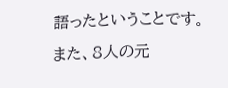語ったということです。
また、8人の元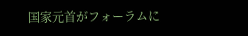国家元首がフォーラムに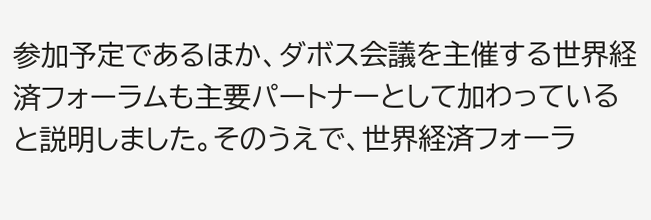参加予定であるほか、ダボス会議を主催する世界経済フォーラムも主要パートナーとして加わっていると説明しました。そのうえで、世界経済フォーラ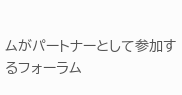ムがパートナーとして参加するフォーラム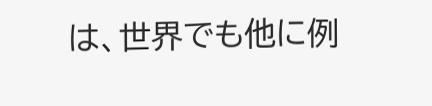は、世界でも他に例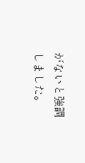がないと強調しました。